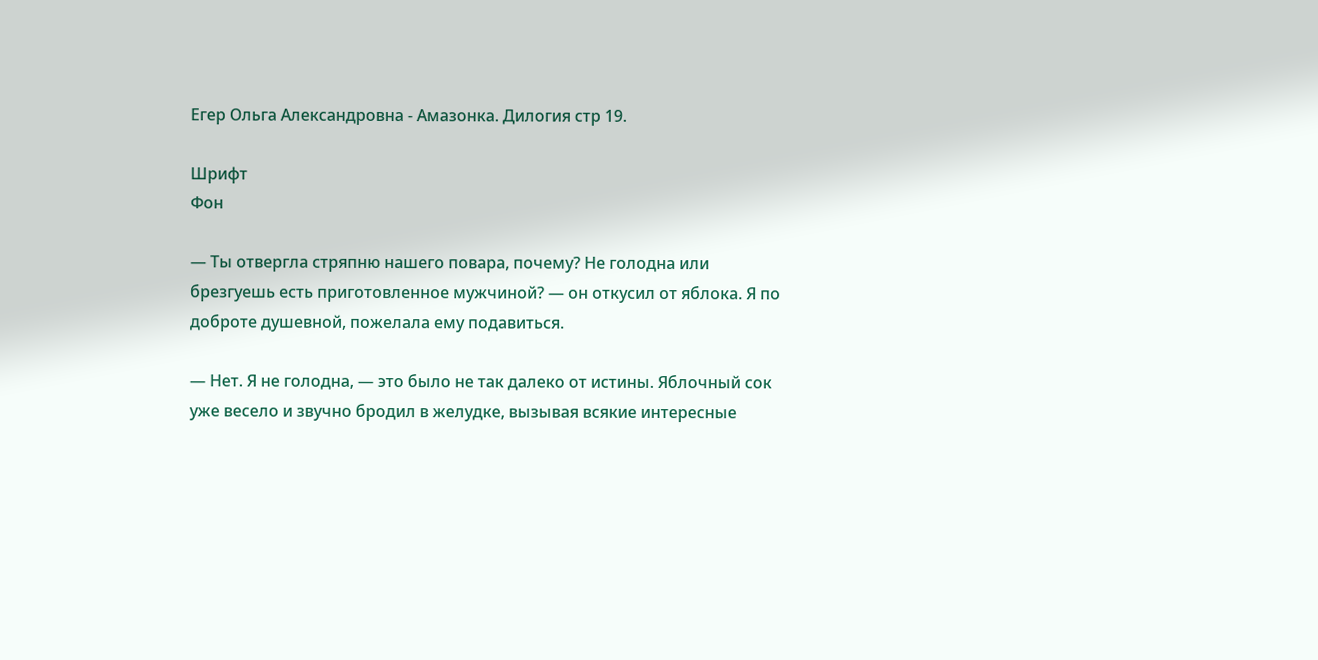Егер Ольга Александровна - Амазонка. Дилогия стр 19.

Шрифт
Фон

— Ты отвергла стряпню нашего повара, почему? Не голодна или брезгуешь есть приготовленное мужчиной? — он откусил от яблока. Я по доброте душевной, пожелала ему подавиться.

— Нет. Я не голодна, — это было не так далеко от истины. Яблочный сок уже весело и звучно бродил в желудке, вызывая всякие интересные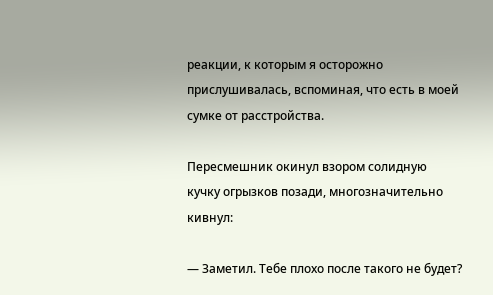реакции, к которым я осторожно прислушивалась, вспоминая, что есть в моей сумке от расстройства.

Пересмешник окинул взором солидную кучку огрызков позади, многозначительно кивнул:

— Заметил. Тебе плохо после такого не будет?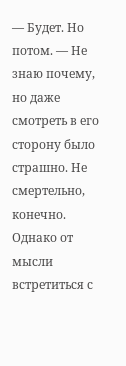— Будет. Но потом. — Не знаю почему, но даже смотреть в его сторону было страшно. Не смертельно, конечно. Однако от мысли встретиться с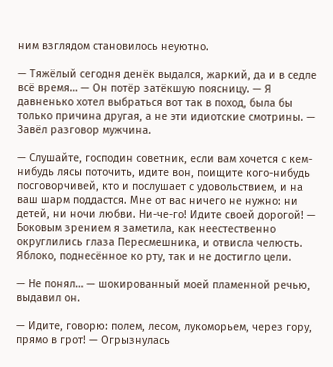ним взглядом становилось неуютно.

— Тяжёлый сегодня денёк выдался, жаркий, да и в седле всё время… — Он потёр затёкшую поясницу. — Я давненько хотел выбраться вот так в поход, была бы только причина другая, а не эти идиотские смотрины. — Завёл разговор мужчина.

— Слушайте, господин советник, если вам хочется с кем-нибудь лясы поточить, идите вон, поищите кого-нибудь посговорчивей, кто и послушает с удовольствием, и на ваш шарм поддастся. Мне от вас ничего не нужно: ни детей, ни ночи любви. Ни-че-го! Идите своей дорогой! — Боковым зрением я заметила, как неестественно округлились глаза Пересмешника, и отвисла челюсть. Яблоко, поднесённое ко рту, так и не достигло цели.

— Не понял… — шокированный моей пламенной речью, выдавил он.

— Идите, говорю: полем, лесом, лукоморьем, через гору, прямо в грот! — Огрызнулась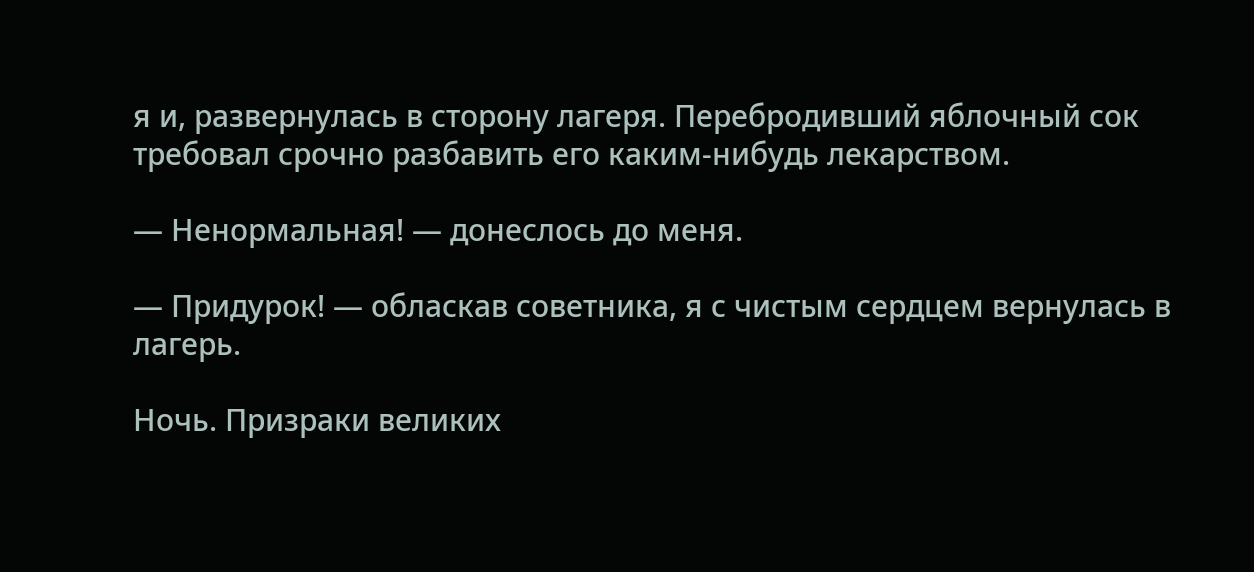я и, развернулась в сторону лагеря. Перебродивший яблочный сок требовал срочно разбавить его каким-нибудь лекарством.

— Ненормальная! — донеслось до меня.

— Придурок! — обласкав советника, я с чистым сердцем вернулась в лагерь.

Ночь. Призраки великих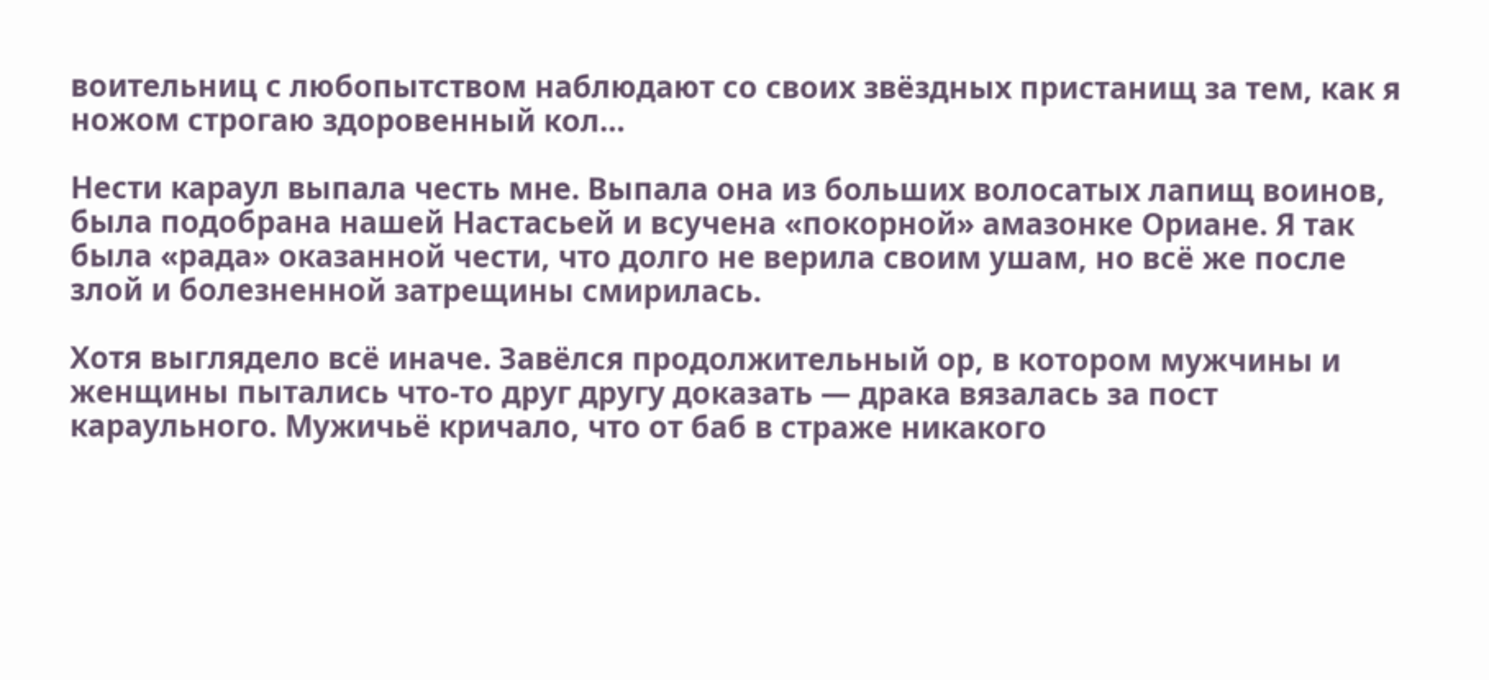воительниц с любопытством наблюдают со своих звёздных пристанищ за тем, как я ножом строгаю здоровенный кол…

Нести караул выпала честь мне. Выпала она из больших волосатых лапищ воинов, была подобрана нашей Настасьей и всучена «покорной» амазонке Ориане. Я так была «рада» оказанной чести, что долго не верила своим ушам, но всё же после злой и болезненной затрещины смирилась.

Хотя выглядело всё иначе. Завёлся продолжительный ор, в котором мужчины и женщины пытались что-то друг другу доказать — драка вязалась за пост караульного. Мужичьё кричало, что от баб в страже никакого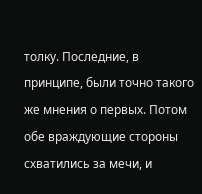толку. Последние, в принципе, были точно такого же мнения о первых. Потом обе враждующие стороны схватились за мечи, и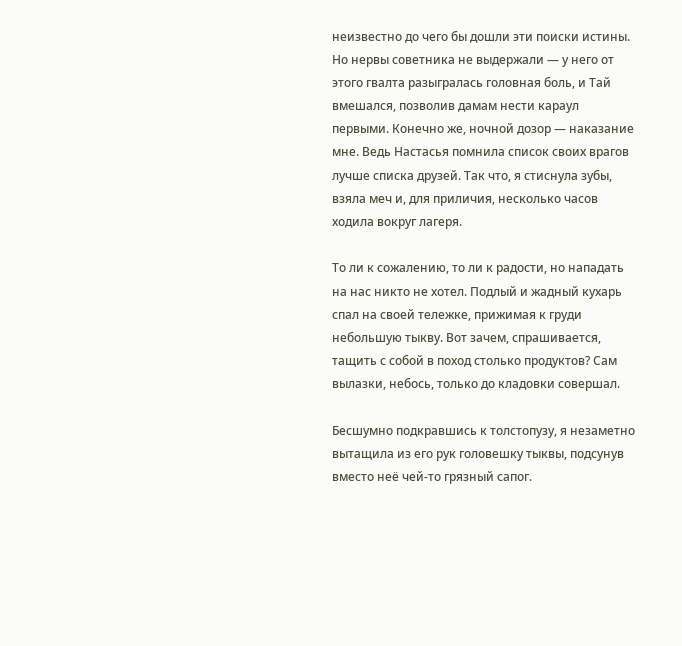неизвестно до чего бы дошли эти поиски истины. Но нервы советника не выдержали — у него от этого гвалта разыгралась головная боль, и Тай вмешался, позволив дамам нести караул первыми. Конечно же, ночной дозор — наказание мне. Ведь Настасья помнила список своих врагов лучше списка друзей. Так что, я стиснула зубы, взяла меч и, для приличия, несколько часов ходила вокруг лагеря.

То ли к сожалению, то ли к радости, но нападать на нас никто не хотел. Подлый и жадный кухарь спал на своей тележке, прижимая к груди небольшую тыкву. Вот зачем, спрашивается, тащить с собой в поход столько продуктов? Сам вылазки, небось, только до кладовки совершал.

Бесшумно подкравшись к толстопузу, я незаметно вытащила из его рук головешку тыквы, подсунув вместо неё чей-то грязный сапог.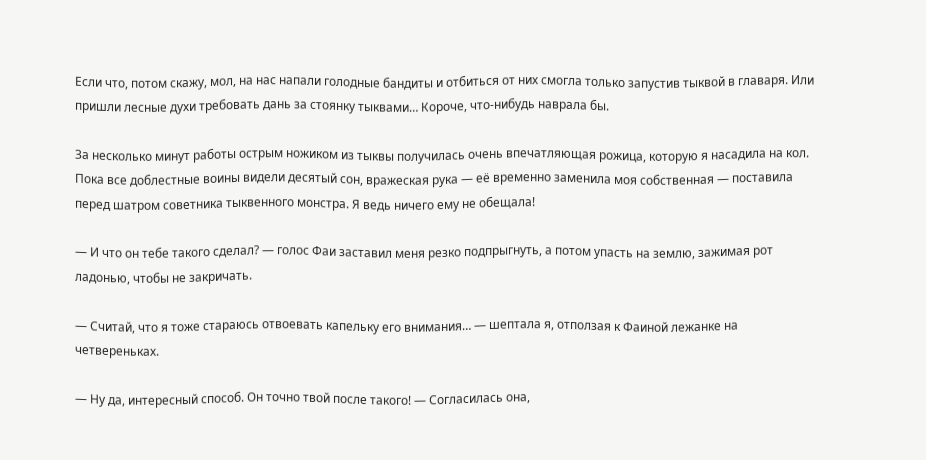Если что, потом скажу, мол, на нас напали голодные бандиты и отбиться от них смогла только запустив тыквой в главаря. Или пришли лесные духи требовать дань за стоянку тыквами… Короче, что-нибудь наврала бы.

За несколько минут работы острым ножиком из тыквы получилась очень впечатляющая рожица, которую я насадила на кол. Пока все доблестные воины видели десятый сон, вражеская рука — её временно заменила моя собственная — поставила перед шатром советника тыквенного монстра. Я ведь ничего ему не обещала!

— И что он тебе такого сделал? — голос Фаи заставил меня резко подпрыгнуть, а потом упасть на землю, зажимая рот ладонью, чтобы не закричать.

— Считай, что я тоже стараюсь отвоевать капельку его внимания… — шептала я, отползая к Фаиной лежанке на четвереньках.

— Ну да, интересный способ. Он точно твой после такого! — Согласилась она,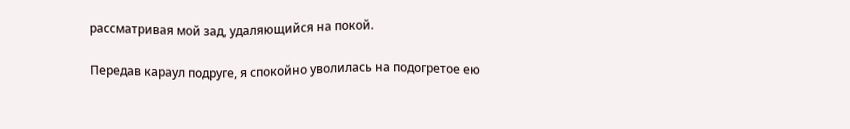рассматривая мой зад, удаляющийся на покой.

Передав караул подруге, я спокойно уволилась на подогретое ею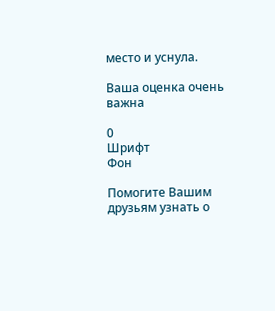место и уснула.

Ваша оценка очень важна

0
Шрифт
Фон

Помогите Вашим друзьям узнать о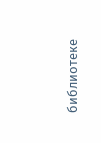библиотеке